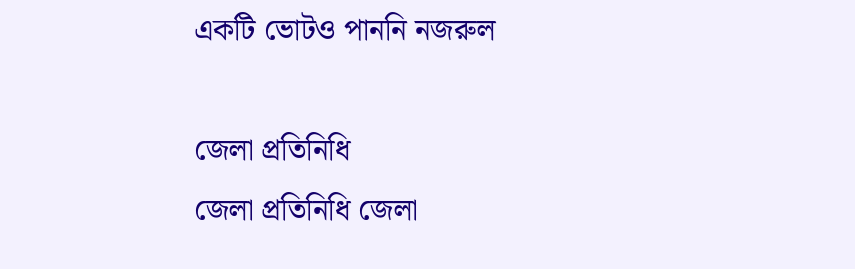একটি ভোটও পাননি নজরুল

জেলা প্রতিনিধি
জেলা প্রতিনিধি জেলা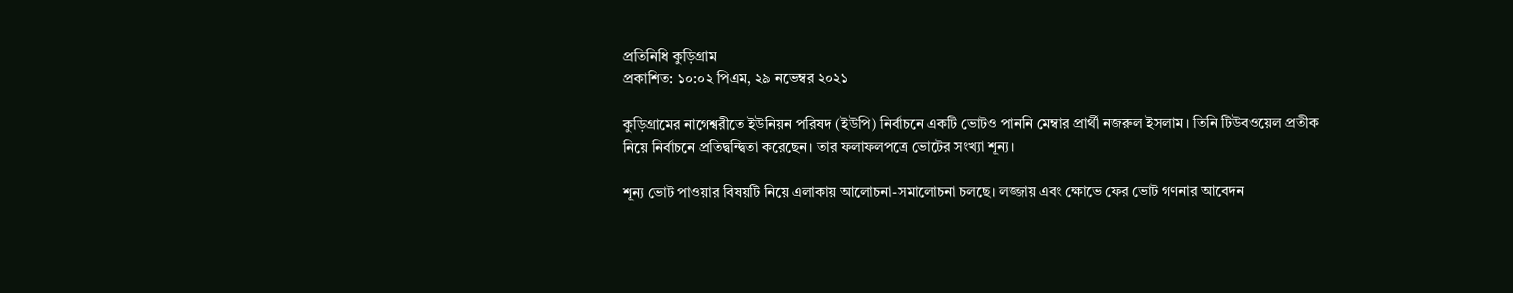প্রতিনিধি কুড়িগ্রাম
প্রকাশিত: ১০:০২ পিএম, ২৯ নভেম্বর ২০২১

কুড়িগ্রামের নাগেশ্বরীতে ইউনিয়ন পরিষদ (ইউপি) নির্বাচনে একটি ভোটও পাননি মেম্বার প্রার্থী নজরুল ইসলাম। তিনি টিউবওয়েল প্রতীক নিয়ে নির্বাচনে প্রতিদ্বন্দ্বিতা করেছেন। তার ফলাফলপত্রে ভোটের সংখ্যা শূন্য।

শূন্য ভোট পাওয়ার বিষয়টি নিয়ে এলাকায় আলোচনা-সমালোচনা চলছে। লজ্জায় এবং ক্ষোভে ফের ভোট গণনার আবেদন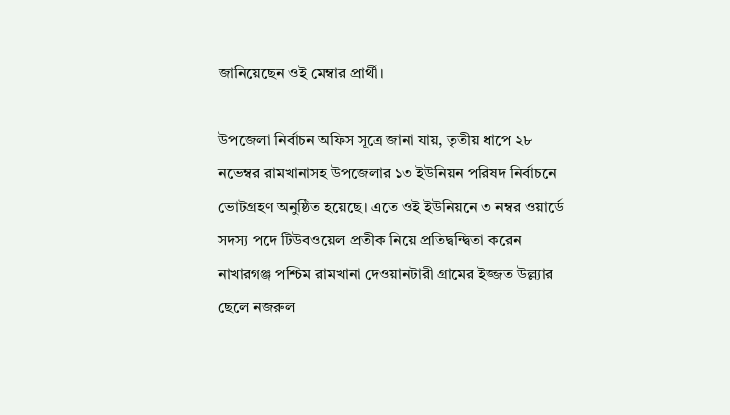জানিয়েছেন ওই মেম্বার প্রার্থী।

উপজেলা নির্বাচন অফিস সূত্রে জানা যায়, তৃতীয় ধাপে ২৮ নভেম্বর রামখানাসহ উপজেলার ১৩ ইউনিয়ন পরিষদ নির্বাচনে ভোটগ্রহণ অনুষ্ঠিত হয়েছে। এতে ওই ইউনিয়নে ৩ নম্বর ওয়ার্ডে সদস্য পদে টিউবওয়েল প্রতীক নিয়ে প্রতিদ্বন্দ্বিতা করেন নাখারগঞ্জ পশ্চিম রামখানা দেওয়ানটারী গ্রামের ইজ্জত উল্ল্যার ছেলে নজরুল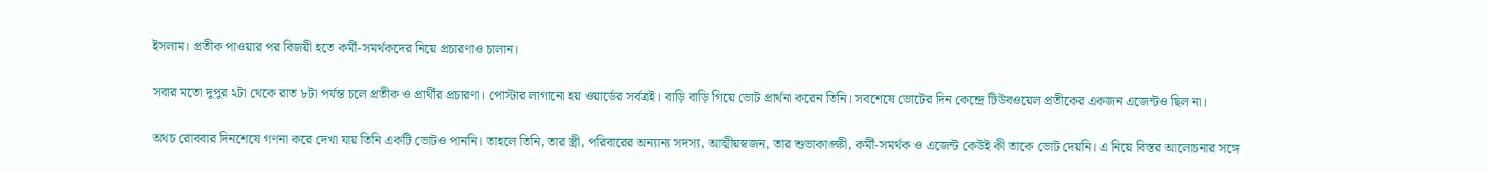ইসলাম। প্রতীক পাওয়ার পর বিজয়ী হতে কর্মী-সমর্থকদের নিয়ে প্রচারণাও চালান।

সবার মতো দুপুর ২টা থেকে রাত ৮টা পর্যন্ত চলে প্রতীক ও প্রার্থীর প্রচারণা। পোস্টার লাগানো হয় ওয়ার্ডের সর্বত্রই। বাড়ি বাড়ি গিয়ে ভোট প্রার্থনা করেন তিনি। সবশেষে ভোটের দিন কেন্দ্রে টিউবওয়েল প্রতীকের একজন এজেন্টও ছিল না।

অথচ রোববার দিনশেষে গণনা করে দেখা যায় তিনি একটি ভোটও পাননি। তাহলে তিনি, তার স্ত্রী, পরিবারের অন্যান্য সদস্য, আত্মীয়স্বজন, তার শুভাকাঙ্ক্ষী, কর্মী-সমর্থক ও এজেন্ট কেউই কী তাকে ভোট দেয়নি। এ নিয়ে বিস্তর আলোচনার সঙ্গে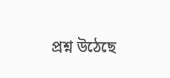প্রশ্ন উঠেছে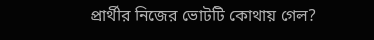প্রার্থীর নিজের ভোটটি কোথায় গেল?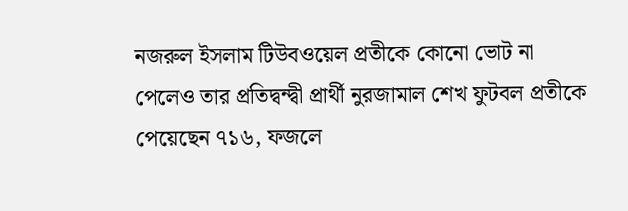নজরুল ইসলাম টিউবওয়েল প্রতীকে কোনো ভোট না পেলেও তার প্রতিদ্বন্দ্বী প্রার্থী নুরজামাল শেখ ফুটবল প্রতীকে পেয়েছেন ৭১৬, ফজলে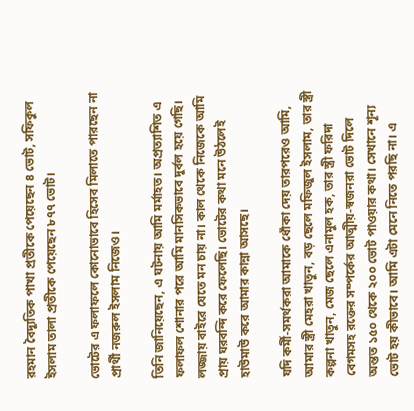রহমান বৈদ্যুতিক পাখা প্রতীকে পেয়েছেন ৪ ভোট, সফিকুল ইসলাম তালা প্রতীকে পেয়েছেন ৮৭৭ ভোট।

ভোটের এ ফলাফলে কোনোভাবে হিসেব মিলাতে পারছেন না প্রার্থী নজরুল ইসলাম নিজেও।

তিনি জানিয়েছেন, এ ঘটনায় আমি মর্মাহত। অপ্রত্যাশিত এ ফলাফল শোনার পরে আমি মানসিকভাবে দুর্বল হয়ে গেছি। লজ্জায় বাইরে যেতে মন চায় না। কাল থেকে নিজেকে আমি প্রায় ঘরবন্দি করে ফেলেছি। ভোটের কথা মনে উঠলেই হাউমাউ করে আমার কান্না আসছে।

যদি কর্মী-সমর্থকরা আমাকে ধোঁকা দেয় তারপরেও আমি, আমার স্ত্রী মেহরা খাতুন, বড় ছেলে মফিজুল ইসলাম, তার স্ত্রী কল্পনা খাতুন, মেজ ছেলে এনামুল হক, তার স্ত্রী ফরিদা বেগমসহ রক্তের সম্পর্কের আত্মীয়-স্বজনরা ভোট দিলে অন্তত ১৫০ থেকে ২০০ ভোট পাওয়ার কথা। সেখানে শূন্য ভোট হয় কীভাবে। আমি এটা মেনে নিতে পরছি না। এ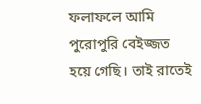ফলাফলে আমি পুরোপুরি বেইজ্জত হয়ে গেছি। তাই রাতেই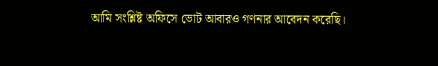আমি সংশ্লিষ্ট অফিসে ভোট আবারও গণনার আবেদন করেছি।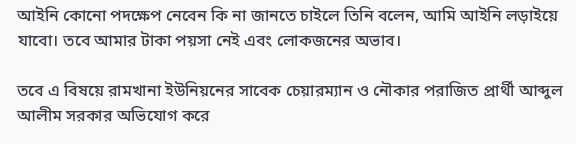আইনি কোনো পদক্ষেপ নেবেন কি না জানতে চাইলে তিনি বলেন, আমি আইনি লড়াইয়ে যাবো। তবে আমার টাকা পয়সা নেই এবং লোকজনের অভাব।

তবে এ বিষয়ে রামখানা ইউনিয়নের সাবেক চেয়ারম্যান ও নৌকার পরাজিত প্রার্থী আব্দুল আলীম সরকার অভিযোগ করে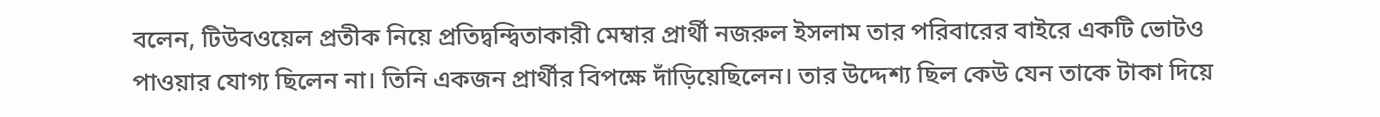বলেন, টিউবওয়েল প্রতীক নিয়ে প্রতিদ্বন্দ্বিতাকারী মেম্বার প্রার্থী নজরুল ইসলাম তার পরিবারের বাইরে একটি ভোটও পাওয়ার যোগ্য ছিলেন না। তিনি একজন প্রার্থীর বিপক্ষে দাঁড়িয়েছিলেন। তার উদ্দেশ্য ছিল কেউ যেন তাকে টাকা দিয়ে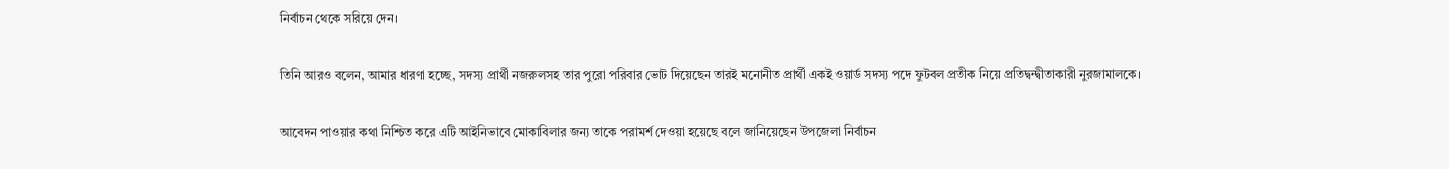নির্বাচন থেকে সরিয়ে দেন।

তিনি আরও বলেন, আমার ধারণা হচ্ছে, সদস্য প্রার্থী নজরুলসহ তার পুরো পরিবার ভোট দিয়েছেন তারই মনোনীত প্রার্থী একই ওয়ার্ড সদস্য পদে ফুটবল প্রতীক নিয়ে প্রতিদ্বন্দ্বীতাকারী নুরজামালকে।

আবেদন পাওয়ার কথা নিশ্চিত করে এটি আইনিভাবে মোকাবিলার জন্য তাকে পরামর্শ দেওয়া হয়েছে বলে জানিয়েছেন উপজেলা নির্বাচন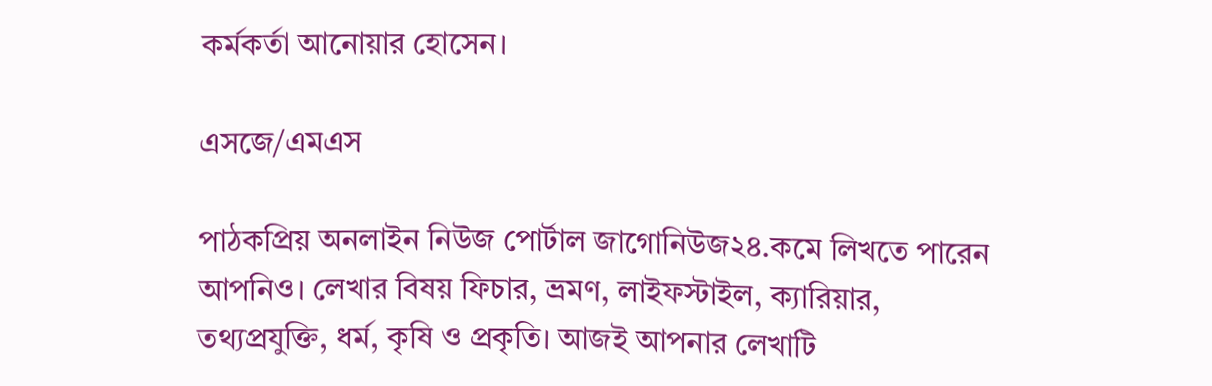কর্মকর্তা আনোয়ার হোসেন।

এসজে/এমএস

পাঠকপ্রিয় অনলাইন নিউজ পোর্টাল জাগোনিউজ২৪.কমে লিখতে পারেন আপনিও। লেখার বিষয় ফিচার, ভ্রমণ, লাইফস্টাইল, ক্যারিয়ার, তথ্যপ্রযুক্তি, ধর্ম, কৃষি ও প্রকৃতি। আজই আপনার লেখাটি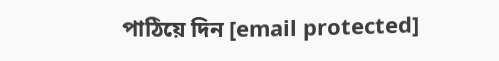পাঠিয়ে দিন [email protected]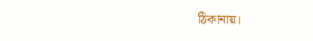ঠিকানায়।